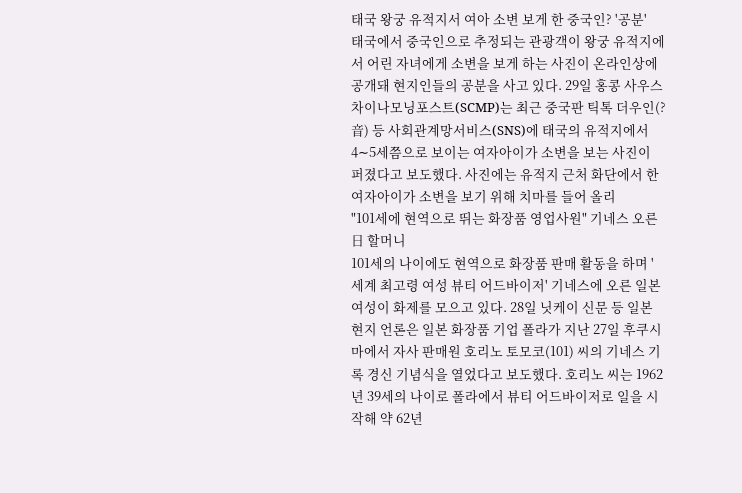태국 왕궁 유적지서 여아 소변 보게 한 중국인? '공분'
태국에서 중국인으로 추정되는 관광객이 왕궁 유적지에서 어린 자녀에게 소변을 보게 하는 사진이 온라인상에 공개돼 현지인들의 공분을 사고 있다. 29일 홍콩 사우스차이나모닝포스트(SCMP)는 최근 중국판 틱톡 더우인(?音) 등 사회관계망서비스(SNS)에 태국의 유적지에서 4∼5세쯤으로 보이는 여자아이가 소변을 보는 사진이 퍼졌다고 보도했다. 사진에는 유적지 근처 화단에서 한 여자아이가 소변을 보기 위해 치마를 들어 올리
"101세에 현역으로 뛰는 화장품 영업사원" 기네스 오른 日 할머니
101세의 나이에도 현역으로 화장품 판매 활동을 하며 '세계 최고령 여성 뷰티 어드바이저' 기네스에 오른 일본 여성이 화제를 모으고 있다. 28일 닛케이 신문 등 일본 현지 언론은 일본 화장품 기업 폴라가 지난 27일 후쿠시마에서 자사 판매원 호리노 토모코(101) 씨의 기네스 기록 경신 기념식을 열었다고 보도했다. 호리노 씨는 1962년 39세의 나이로 폴라에서 뷰티 어드바이저로 일을 시작해 약 62년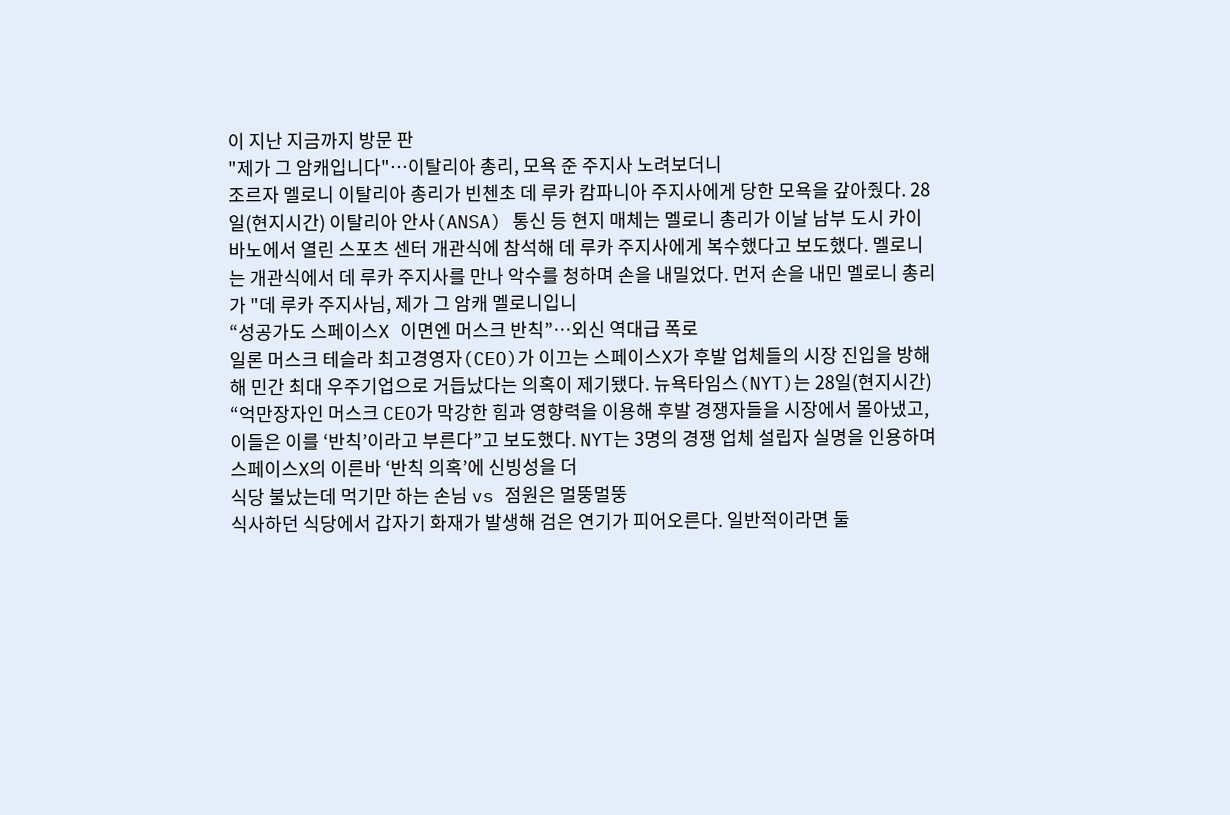이 지난 지금까지 방문 판
"제가 그 암캐입니다"…이탈리아 총리, 모욕 준 주지사 노려보더니
조르자 멜로니 이탈리아 총리가 빈첸초 데 루카 캄파니아 주지사에게 당한 모욕을 갚아줬다. 28일(현지시간) 이탈리아 안사(ANSA) 통신 등 현지 매체는 멜로니 총리가 이날 남부 도시 카이바노에서 열린 스포츠 센터 개관식에 참석해 데 루카 주지사에게 복수했다고 보도했다. 멜로니는 개관식에서 데 루카 주지사를 만나 악수를 청하며 손을 내밀었다. 먼저 손을 내민 멜로니 총리가 "데 루카 주지사님, 제가 그 암캐 멜로니입니
“성공가도 스페이스X 이면엔 머스크 반칙”…외신 역대급 폭로
일론 머스크 테슬라 최고경영자(CEO)가 이끄는 스페이스X가 후발 업체들의 시장 진입을 방해해 민간 최대 우주기업으로 거듭났다는 의혹이 제기됐다. 뉴욕타임스(NYT)는 28일(현지시간) “억만장자인 머스크 CEO가 막강한 힘과 영향력을 이용해 후발 경쟁자들을 시장에서 몰아냈고, 이들은 이를 ‘반칙’이라고 부른다”고 보도했다. NYT는 3명의 경쟁 업체 설립자 실명을 인용하며 스페이스X의 이른바 ‘반칙 의혹’에 신빙성을 더
식당 불났는데 먹기만 하는 손님 vs 점원은 멀뚱멀뚱
식사하던 식당에서 갑자기 화재가 발생해 검은 연기가 피어오른다. 일반적이라면 둘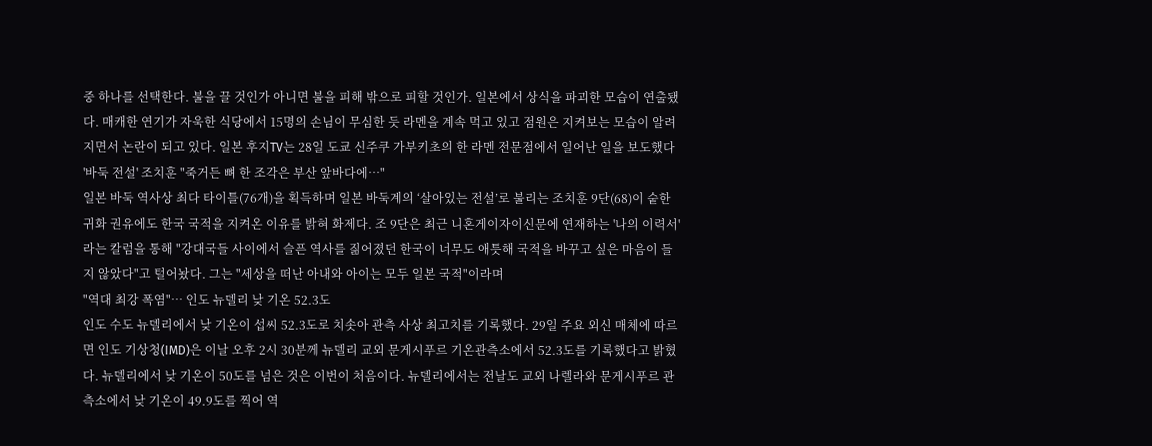중 하나를 선택한다. 불을 끌 것인가 아니면 불을 피해 밖으로 피할 것인가. 일본에서 상식을 파괴한 모습이 연출됐다. 매캐한 연기가 자욱한 식당에서 15명의 손님이 무심한 듯 라멘을 계속 먹고 있고 점원은 지켜보는 모습이 알려지면서 논란이 되고 있다. 일본 후지TV는 28일 도쿄 신주쿠 가부키초의 한 라멘 전문점에서 일어난 일을 보도했다
'바둑 전설' 조치훈 "죽거든 뼈 한 조각은 부산 앞바다에…"
일본 바둑 역사상 최다 타이틀(76개)을 획득하며 일본 바둑계의 ‘살아있는 전설’로 불리는 조치훈 9단(68)이 숱한 귀화 권유에도 한국 국적을 지켜온 이유를 밝혀 화제다. 조 9단은 최근 니혼게이자이신문에 연재하는 '나의 이력서'라는 칼럼을 통해 "강대국들 사이에서 슬픈 역사를 짊어졌던 한국이 너무도 애틋해 국적을 바꾸고 싶은 마음이 들지 않았다"고 털어놨다. 그는 "세상을 떠난 아내와 아이는 모두 일본 국적"이라며
"역대 최강 폭염"… 인도 뉴델리 낮 기온 52.3도
인도 수도 뉴델리에서 낮 기온이 섭씨 52.3도로 치솟아 관측 사상 최고치를 기록했다. 29일 주요 외신 매체에 따르면 인도 기상청(IMD)은 이날 오후 2시 30분께 뉴델리 교외 문게시푸르 기온관측소에서 52.3도를 기록했다고 밝혔다. 뉴델리에서 낮 기온이 50도를 넘은 것은 이번이 처음이다. 뉴델리에서는 전날도 교외 나렐라와 문게시푸르 관측소에서 낮 기온이 49.9도를 찍어 역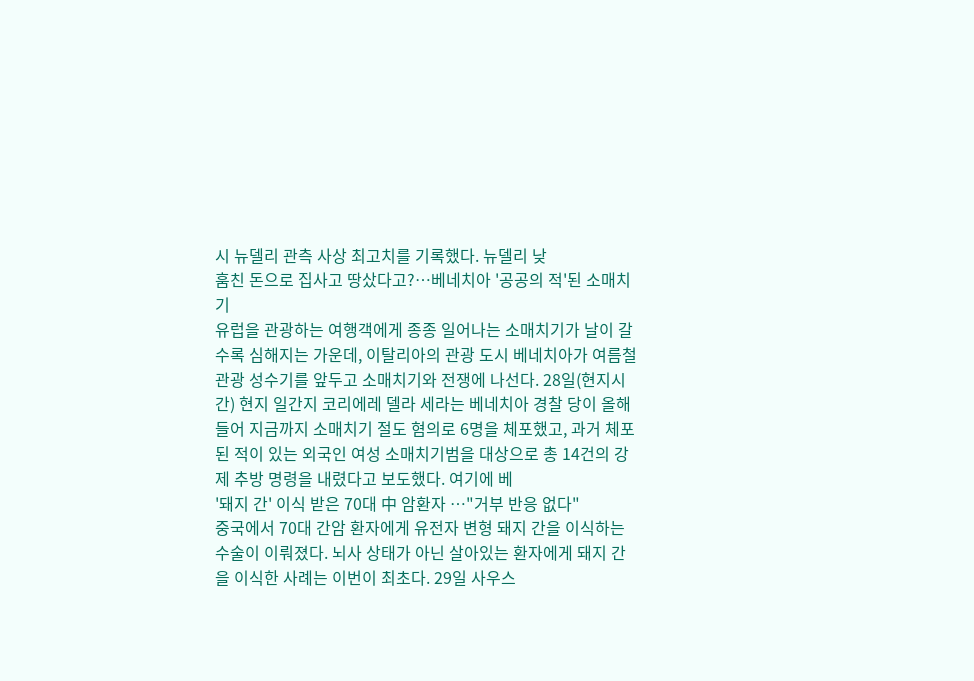시 뉴델리 관측 사상 최고치를 기록했다. 뉴델리 낮
훔친 돈으로 집사고 땅샀다고?…베네치아 '공공의 적'된 소매치기
유럽을 관광하는 여행객에게 종종 일어나는 소매치기가 날이 갈수록 심해지는 가운데, 이탈리아의 관광 도시 베네치아가 여름철 관광 성수기를 앞두고 소매치기와 전쟁에 나선다. 28일(현지시간) 현지 일간지 코리에레 델라 세라는 베네치아 경찰 당이 올해 들어 지금까지 소매치기 절도 혐의로 6명을 체포했고, 과거 체포된 적이 있는 외국인 여성 소매치기범을 대상으로 총 14건의 강제 추방 명령을 내렸다고 보도했다. 여기에 베
'돼지 간' 이식 받은 70대 中 암환자 …"거부 반응 없다"
중국에서 70대 간암 환자에게 유전자 변형 돼지 간을 이식하는 수술이 이뤄졌다. 뇌사 상태가 아닌 살아있는 환자에게 돼지 간을 이식한 사례는 이번이 최초다. 29일 사우스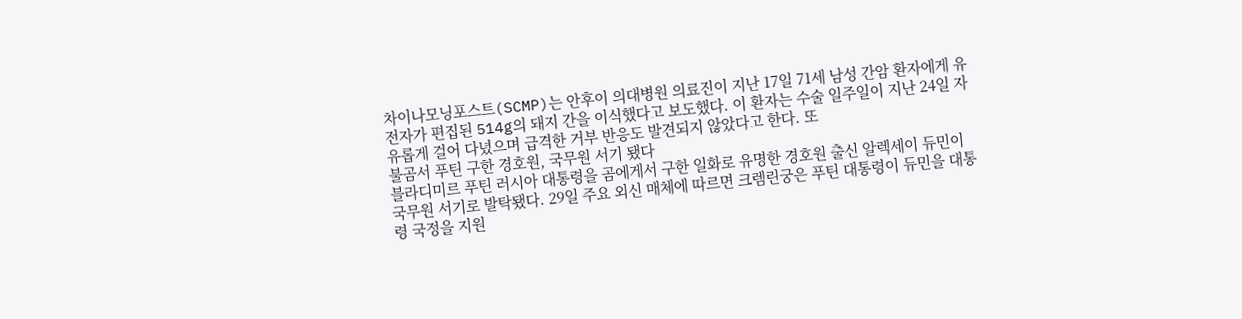차이나모닝포스트(SCMP)는 안후이 의대병원 의료진이 지난 17일 71세 남성 간암 환자에게 유전자가 편집된 514g의 돼지 간을 이식했다고 보도했다. 이 환자는 수술 일주일이 지난 24일 자유롭게 걸어 다녔으며 급격한 거부 반응도 발견되지 않았다고 한다. 또
불곰서 푸틴 구한 경호원, 국무원 서기 됐다
블라디미르 푸틴 러시아 대통령을 곰에게서 구한 일화로 유명한 경호원 출신 알렉세이 듀민이 국무원 서기로 발탁됐다. 29일 주요 외신 매체에 따르면 크렘린궁은 푸틴 대통령이 듀민을 대통령 국정을 지원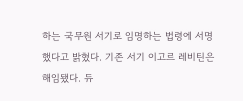하는 국무원 서기로 임명하는 법령에 서명했다고 밝혔다. 기존 서기 이고르 레비틴은 해임됐다. 듀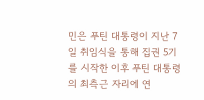민은 푸틴 대통령이 지난 7일 취임식을 통해 집권 5기를 시작한 이후 푸틴 대통령의 최측근 자리에 연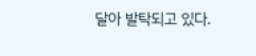달아 발탁되고 있다.